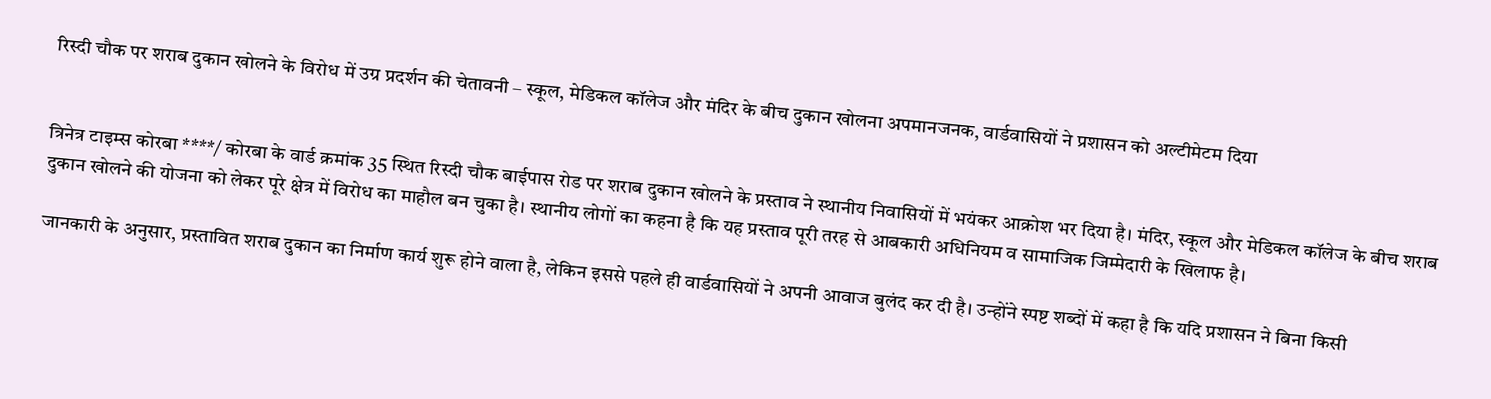रिस्दी चौक पर शराब दुकान खोलने के विरोध में उग्र प्रदर्शन की चेतावनी – स्कूल, मेडिकल कॉलेज और मंदिर के बीच दुकान खोलना अपमानजनक, वार्डवासियों ने प्रशासन को अल्टीमेटम दिया


त्रिनेत्र टाइम्स कोरबा ****/ कोरबा के वार्ड क्रमांक 35 स्थित रिस्दी चौक बाईपास रोड पर शराब दुकान खोलने के प्रस्ताव ने स्थानीय निवासियों में भयंकर आक्रोश भर दिया है। मंदिर, स्कूल और मेडिकल कॉलेज के बीच शराब दुकान खोलने की योजना को लेकर पूरे क्षेत्र में विरोध का माहौल बन चुका है। स्थानीय लोगों का कहना है कि यह प्रस्ताव पूरी तरह से आबकारी अधिनियम व सामाजिक जिम्मेदारी के खिलाफ है।

जानकारी के अनुसार, प्रस्तावित शराब दुकान का निर्माण कार्य शुरू होने वाला है, लेकिन इससे पहले ही वार्डवासियों ने अपनी आवाज बुलंद कर दी है। उन्होंने स्पष्ट शब्दों में कहा है कि यदि प्रशासन ने बिना किसी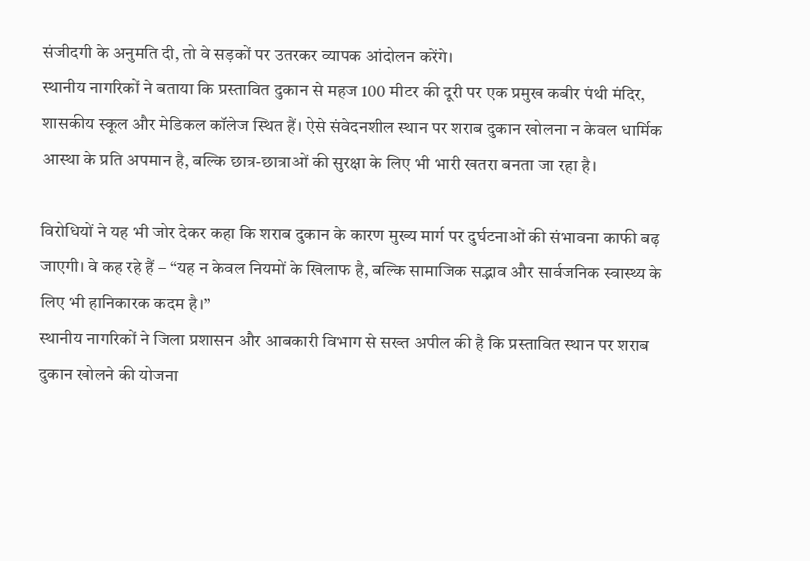संजीदगी के अनुमति दी, तो वे सड़कों पर उतरकर व्यापक आंदोलन करेंगे।
स्थानीय नागरिकों ने बताया कि प्रस्तावित दुकान से महज 100 मीटर की दूरी पर एक प्रमुख कबीर पंथी मंदिर, शासकीय स्कूल और मेडिकल कॉलेज स्थित हैं। ऐसे संवेदनशील स्थान पर शराब दुकान खोलना न केवल धार्मिक आस्था के प्रति अपमान है, बल्कि छात्र-छात्राओं की सुरक्षा के लिए भी भारी खतरा बनता जा रहा है।

विरोधियों ने यह भी जोर देकर कहा कि शराब दुकान के कारण मुख्य मार्ग पर दुर्घटनाओं की संभावना काफी बढ़ जाएगी। वे कह रहे हैं – “यह न केवल नियमों के खिलाफ है, बल्कि सामाजिक सद्भाव और सार्वजनिक स्वास्थ्य के लिए भी हानिकारक कदम है।”
स्थानीय नागरिकों ने जिला प्रशासन और आबकारी विभाग से सख्त अपील की है कि प्रस्तावित स्थान पर शराब दुकान खोलने की योजना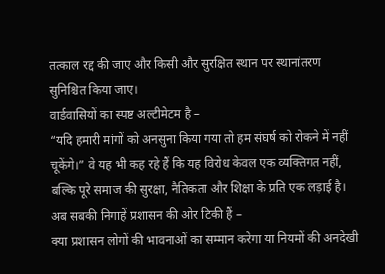तत्काल रद्द की जाए और किसी और सुरक्षित स्थान पर स्थानांतरण सुनिश्चित किया जाए।
वार्डवासियों का स्पष्ट अल्टीमेटम है –
“यदि हमारी मांगों को अनसुना किया गया तो हम संघर्ष को रोकने में नहीं चूकेंगे।” वे यह भी कह रहे हैं कि यह विरोध केवल एक व्यक्तिगत नहीं, बल्कि पूरे समाज की सुरक्षा, नैतिकता और शिक्षा के प्रति एक लड़ाई है।
अब सबकी निगाहें प्रशासन की ओर टिकी हैं –
क्या प्रशासन लोगों की भावनाओं का सम्मान करेगा या नियमों की अनदेखी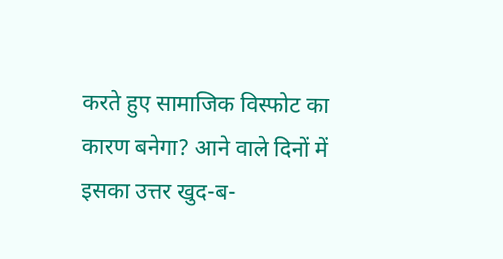करते हुए सामाजिक विस्फोट का कारण बनेगा? आने वाले दिनों में इसका उत्तर खुद-ब-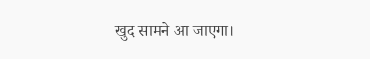खुद सामने आ जाएगा।